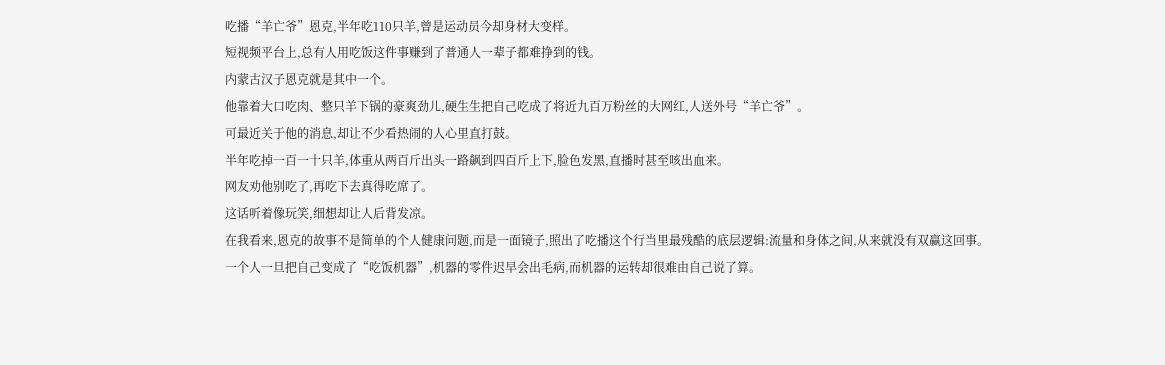吃播“羊亡爷”恩克,半年吃110只羊,曾是运动员今却身材大变样。
短视频平台上,总有人用吃饭这件事赚到了普通人一辈子都难挣到的钱。
内蒙古汉子恩克就是其中一个。
他靠着大口吃肉、整只羊下锅的豪爽劲儿,硬生生把自己吃成了将近九百万粉丝的大网红,人送外号“羊亡爷”。
可最近关于他的消息,却让不少看热闹的人心里直打鼓。
半年吃掉一百一十只羊,体重从两百斤出头一路飙到四百斤上下,脸色发黑,直播时甚至咳出血来。
网友劝他别吃了,再吃下去真得吃席了。
这话听着像玩笑,细想却让人后背发凉。
在我看来,恩克的故事不是简单的个人健康问题,而是一面镜子,照出了吃播这个行当里最残酷的底层逻辑:流量和身体之间,从来就没有双赢这回事。
一个人一旦把自己变成了“吃饭机器”,机器的零件迟早会出毛病,而机器的运转却很难由自己说了算。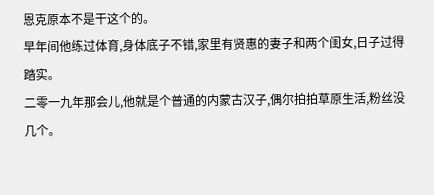恩克原本不是干这个的。
早年间他练过体育,身体底子不错,家里有贤惠的妻子和两个闺女,日子过得踏实。
二零一九年那会儿,他就是个普通的内蒙古汉子,偶尔拍拍草原生活,粉丝没几个。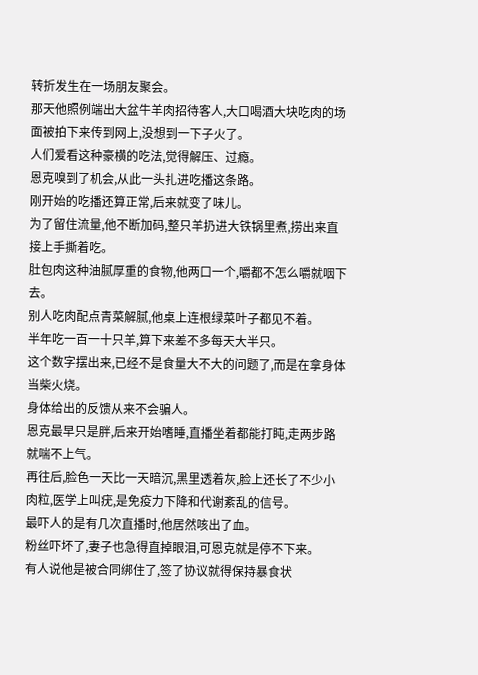转折发生在一场朋友聚会。
那天他照例端出大盆牛羊肉招待客人,大口喝酒大块吃肉的场面被拍下来传到网上,没想到一下子火了。
人们爱看这种豪横的吃法,觉得解压、过瘾。
恩克嗅到了机会,从此一头扎进吃播这条路。
刚开始的吃播还算正常,后来就变了味儿。
为了留住流量,他不断加码,整只羊扔进大铁锅里煮,捞出来直接上手撕着吃。
肚包肉这种油腻厚重的食物,他两口一个,嚼都不怎么嚼就咽下去。
别人吃肉配点青菜解腻,他桌上连根绿菜叶子都见不着。
半年吃一百一十只羊,算下来差不多每天大半只。
这个数字摆出来,已经不是食量大不大的问题了,而是在拿身体当柴火烧。
身体给出的反馈从来不会骗人。
恩克最早只是胖,后来开始嗜睡,直播坐着都能打盹,走两步路就喘不上气。
再往后,脸色一天比一天暗沉,黑里透着灰,脸上还长了不少小肉粒,医学上叫疣,是免疫力下降和代谢紊乱的信号。
最吓人的是有几次直播时,他居然咳出了血。
粉丝吓坏了,妻子也急得直掉眼泪,可恩克就是停不下来。
有人说他是被合同绑住了,签了协议就得保持暴食状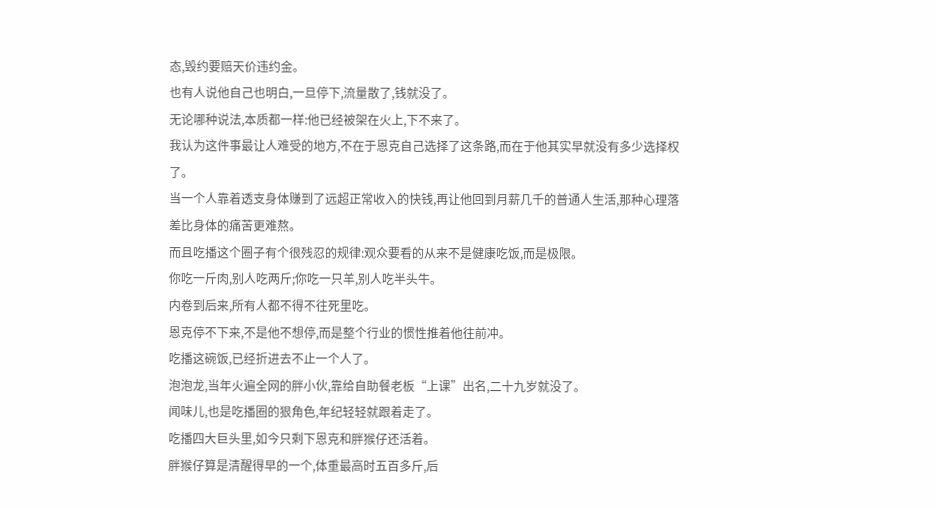态,毁约要赔天价违约金。
也有人说他自己也明白,一旦停下,流量散了,钱就没了。
无论哪种说法,本质都一样:他已经被架在火上,下不来了。
我认为这件事最让人难受的地方,不在于恩克自己选择了这条路,而在于他其实早就没有多少选择权了。
当一个人靠着透支身体赚到了远超正常收入的快钱,再让他回到月薪几千的普通人生活,那种心理落差比身体的痛苦更难熬。
而且吃播这个圈子有个很残忍的规律:观众要看的从来不是健康吃饭,而是极限。
你吃一斤肉,别人吃两斤;你吃一只羊,别人吃半头牛。
内卷到后来,所有人都不得不往死里吃。
恩克停不下来,不是他不想停,而是整个行业的惯性推着他往前冲。
吃播这碗饭,已经折进去不止一个人了。
泡泡龙,当年火遍全网的胖小伙,靠给自助餐老板“上课”出名,二十九岁就没了。
闻味儿,也是吃播圈的狠角色,年纪轻轻就跟着走了。
吃播四大巨头里,如今只剩下恩克和胖猴仔还活着。
胖猴仔算是清醒得早的一个,体重最高时五百多斤,后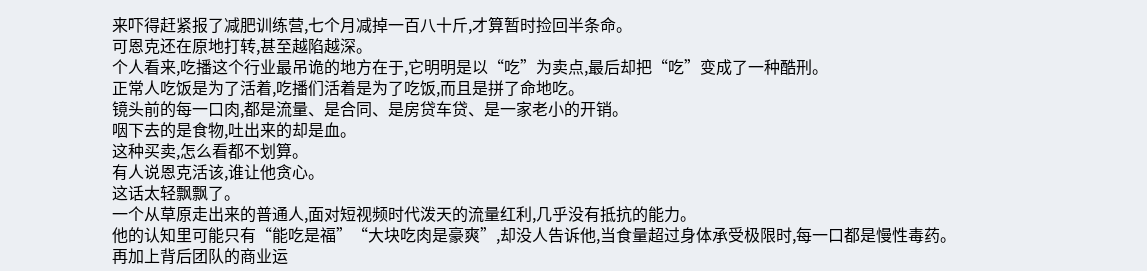来吓得赶紧报了减肥训练营,七个月减掉一百八十斤,才算暂时捡回半条命。
可恩克还在原地打转,甚至越陷越深。
个人看来,吃播这个行业最吊诡的地方在于,它明明是以“吃”为卖点,最后却把“吃”变成了一种酷刑。
正常人吃饭是为了活着,吃播们活着是为了吃饭,而且是拼了命地吃。
镜头前的每一口肉,都是流量、是合同、是房贷车贷、是一家老小的开销。
咽下去的是食物,吐出来的却是血。
这种买卖,怎么看都不划算。
有人说恩克活该,谁让他贪心。
这话太轻飘飘了。
一个从草原走出来的普通人,面对短视频时代泼天的流量红利,几乎没有抵抗的能力。
他的认知里可能只有“能吃是福”“大块吃肉是豪爽”,却没人告诉他,当食量超过身体承受极限时,每一口都是慢性毒药。
再加上背后团队的商业运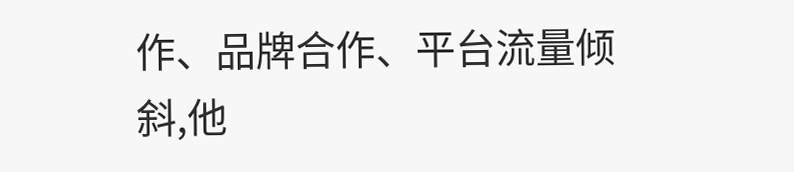作、品牌合作、平台流量倾斜,他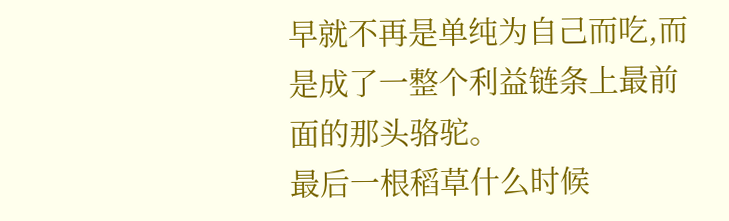早就不再是单纯为自己而吃,而是成了一整个利益链条上最前面的那头骆驼。
最后一根稻草什么时候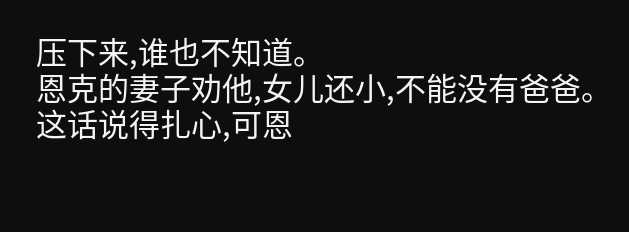压下来,谁也不知道。
恩克的妻子劝他,女儿还小,不能没有爸爸。
这话说得扎心,可恩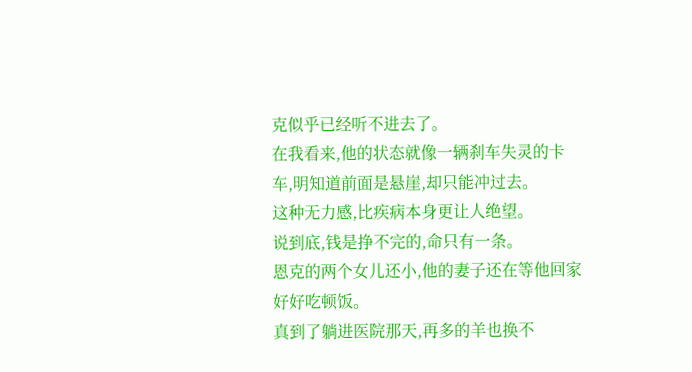克似乎已经听不进去了。
在我看来,他的状态就像一辆刹车失灵的卡车,明知道前面是悬崖,却只能冲过去。
这种无力感,比疾病本身更让人绝望。
说到底,钱是挣不完的,命只有一条。
恩克的两个女儿还小,他的妻子还在等他回家好好吃顿饭。
真到了躺进医院那天,再多的羊也换不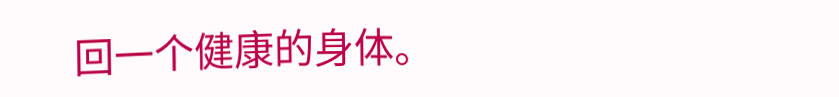回一个健康的身体。